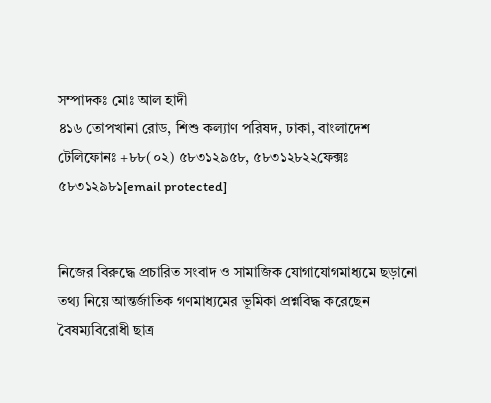সম্পাদকঃ মোঃ আল হাদী
৪১৬ তোপখানা রোড, শিশু কল্যাণ পরিষদ, ঢাকা, বাংলাদেশ
টেলিফোনঃ +৮৮(০২) ৫৮৩১২৯৫৮, ৫৮৩১২৮২২ফেক্সঃ ৫৮৩১২৯৮১[email protected]


নিজের বিরুদ্ধে প্রচারিত সংবাদ ও সামাজিক যোগাযোগমাধ্যমে ছড়ানো তথ্য নিয়ে আন্তর্জাতিক গণমাধ্যমের ভূমিকা প্রশ্নবিদ্ধ করেছেন বৈষম্যবিরোধী ছাত্র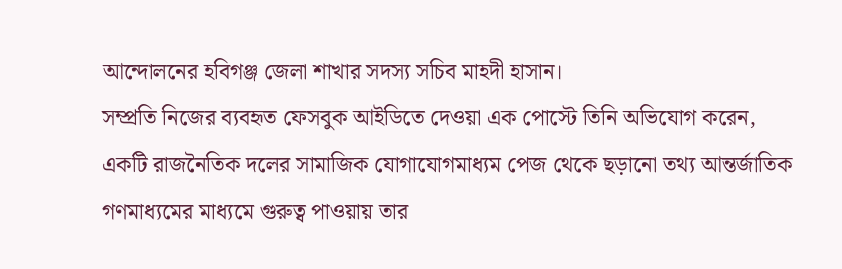আন্দোলনের হবিগঞ্জ জেলা শাখার সদস্য সচিব মাহদী হাসান।
সম্প্রতি নিজের ব্যবহৃত ফেসবুক আইডিতে দেওয়া এক পোস্টে তিনি অভিযোগ করেন, একটি রাজনৈতিক দলের সামাজিক যোগাযোগমাধ্যম পেজ থেকে ছড়ানো তথ্য আন্তর্জাতিক গণমাধ্যমের মাধ্যমে গুরুত্ব পাওয়ায় তার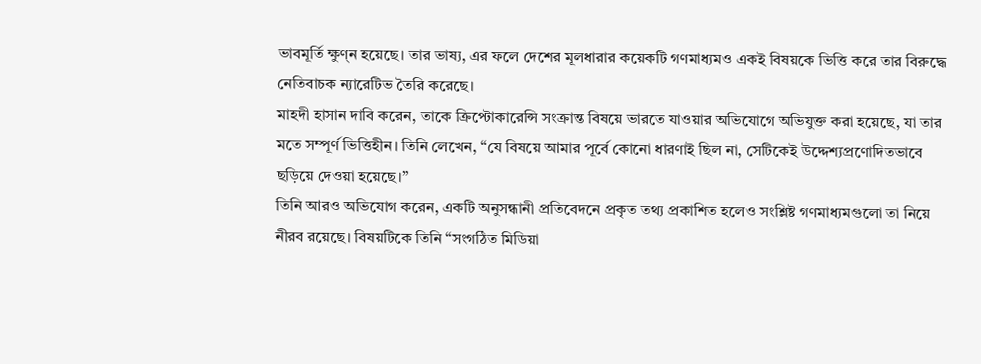ভাবমূর্তি ক্ষুণ্ন হয়েছে। তার ভাষ্য, এর ফলে দেশের মূলধারার কয়েকটি গণমাধ্যমও একই বিষয়কে ভিত্তি করে তার বিরুদ্ধে নেতিবাচক ন্যারেটিভ তৈরি করেছে।
মাহদী হাসান দাবি করেন, তাকে ক্রিপ্টোকারেন্সি সংক্রান্ত বিষয়ে ভারতে যাওয়ার অভিযোগে অভিযুক্ত করা হয়েছে, যা তার মতে সম্পূর্ণ ভিত্তিহীন। তিনি লেখেন, “যে বিষয়ে আমার পূর্বে কোনো ধারণাই ছিল না, সেটিকেই উদ্দেশ্যপ্রণোদিতভাবে ছড়িয়ে দেওয়া হয়েছে।”
তিনি আরও অভিযোগ করেন, একটি অনুসন্ধানী প্রতিবেদনে প্রকৃত তথ্য প্রকাশিত হলেও সংশ্লিষ্ট গণমাধ্যমগুলো তা নিয়ে নীরব রয়েছে। বিষয়টিকে তিনি “সংগঠিত মিডিয়া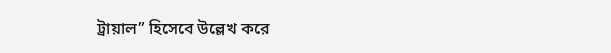ট্রায়াল” হিসেবে উল্লেখ করে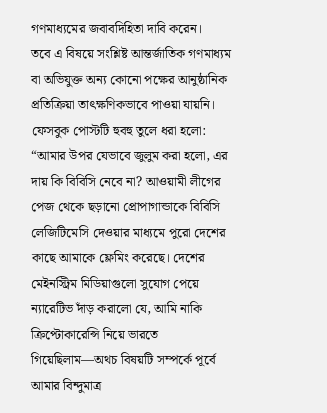গণমাধ্যমের জবাবদিহিতা দাবি করেন।
তবে এ বিষয়ে সংশ্লিষ্ট আন্তর্জাতিক গণমাধ্যম বা অভিযুক্ত অন্য কোনো পক্ষের আনুষ্ঠানিক প্রতিক্রিয়া তাৎক্ষণিকভাবে পাওয়া যায়নি।
ফেসবুক পোস্টটি হুবহু তুলে ধরা হলো:
“আমার উপর যেভাবে জুলুম করা হলো, এর দায় কি বিবিসি নেবে না? আওয়ামী লীগের পেজ থেকে ছড়ানো প্রোপাগান্ডাকে বিবিসি লেজিটিমেসি দেওয়ার মাধ্যমে পুরো দেশের কাছে আমাকে ফ্লেমিং করেছে। দেশের মেইনস্ট্রিম মিডিয়াগুলো সুযোগ পেয়ে ন্যারেটিভ দাঁড় করালো যে, আমি নাকি ক্রিপ্টোকারেন্সি নিয়ে ভারতে গিয়েছিলাম—অথচ বিষয়টি সম্পর্কে পূর্বে আমার বিন্দুমাত্র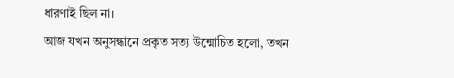ধারণাই ছিল না।
আজ যখন অনুসন্ধানে প্রকৃত সত্য উন্মোচিত হলো, তখন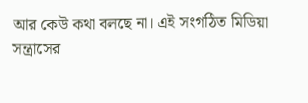আর কেউ কথা বলছে না। এই সংগঠিত মিডিয়া সন্ত্রাসের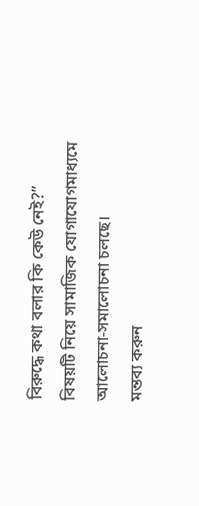বিরুদ্ধে কথা বলার কি কেউ নেই?”
বিষয়টি নিয়ে সামাজিক যোগাযোগমাধ্যমে আলোচনা-সমালোচনা চলছে।
মন্তব্য করুন